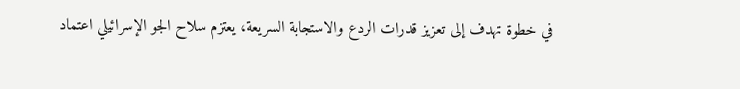في خطوة تهدف إلى تعزيز قدرات الردع والاستجابة السريعة، يعتزم سلاح الجو الإسرائيلي اعتماد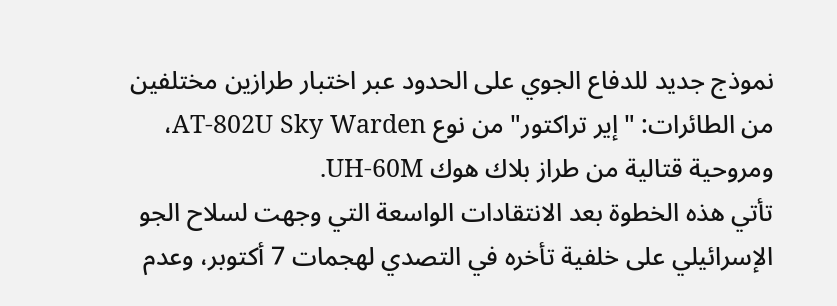نموذج جديد للدفاع الجوي على الحدود عبر اختبار طرازين مختلفين من الطائرات: "إير تراكتور" من نوع AT-802U Sky Warden، ومروحية قتالية من طراز بلاك هوك UH-60M.
تأتي هذه الخطوة بعد الانتقادات الواسعة التي وجهت لسلاح الجو الإسرائيلي على خلفية تأخره في التصدي لهجمات 7 أكتوبر، وعدم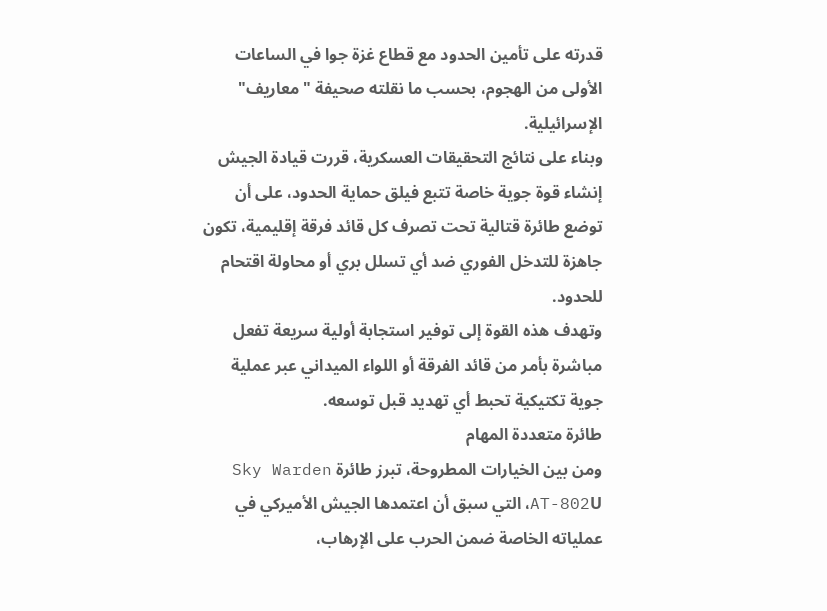قدرته على تأمين الحدود مع قطاع غزة جوا في الساعات الأولى من الهجوم، بحسب ما نقلته صحيفة "معاريف" الإسرائيلية.
وبناء على نتائج التحقيقات العسكرية، قررت قيادة الجيش إنشاء قوة جوية خاصة تتبع فيلق حماية الحدود، على أن توضع طائرة قتالية تحت تصرف كل قائد فرقة إقليمية، تكون جاهزة للتدخل الفوري ضد أي تسلل بري أو محاولة اقتحام للحدود.
وتهدف هذه القوة إلى توفير استجابة أولية سريعة تفعل مباشرة بأمر من قائد الفرقة أو اللواء الميداني عبر عملية جوية تكتيكية تحبط أي تهديد قبل توسعه.
طائرة متعددة المهام
ومن بين الخيارات المطروحة، تبرز طائرة Sky Warden AT-802U، التي سبق أن اعتمدها الجيش الأميركي في عملياته الخاصة ضمن الحرب على الإرهاب،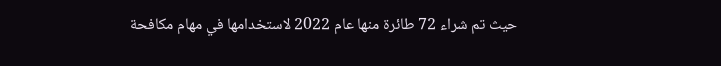حيث تم شراء 72 طائرة منها عام 2022 لاستخدامها في مهام مكافحة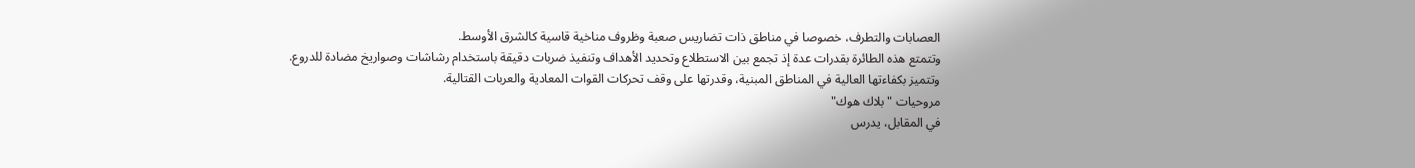العصابات والتطرف، خصوصا في مناطق ذات تضاريس صعبة وظروف مناخية قاسية كالشرق الأوسط.
وتتمتع هذه الطائرة بقدرات عدة إذ تجمع بين الاستطلاع وتحديد الأهداف وتنفيذ ضربات دقيقة باستخدام رشاشات وصواريخ مضادة للدروع.
وتتميز بكفاءتها العالية في المناطق المبنية، وقدرتها على وقف تحركات القوات المعادية والعربات القتالية.
مروحيات "بلاك هوك"
في المقابل، يدرس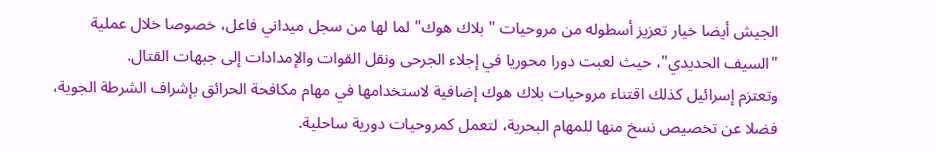الجيش أيضا خيار تعزيز أسطوله من مروحيات "بلاك هوك" لما لها من سجل ميداني فاعل، خصوصا خلال عملية "السيف الحديدي"، حيث لعبت دورا محوريا في إجلاء الجرحى ونقل القوات والإمدادات إلى جبهات القتال.
وتعتزم إسرائيل كذلك اقتناء مروحيات بلاك هوك إضافية لاستخدامها في مهام مكافحة الحرائق بإشراف الشرطة الجوية، فضلا عن تخصيص نسخ منها للمهام البحرية، لتعمل كمروحيات دورية ساحلية.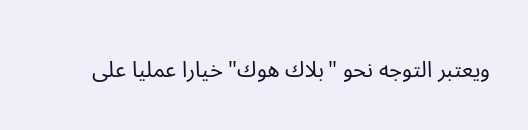ويعتبر التوجه نحو "بلاك هوك" خيارا عمليا على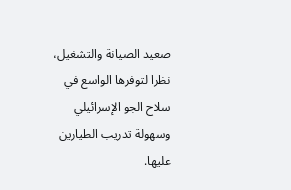صعيد الصيانة والتشغيل، نظرا لتوفرها الواسع في سلاح الجو الإسرائيلي وسهولة تدريب الطيارين عليها.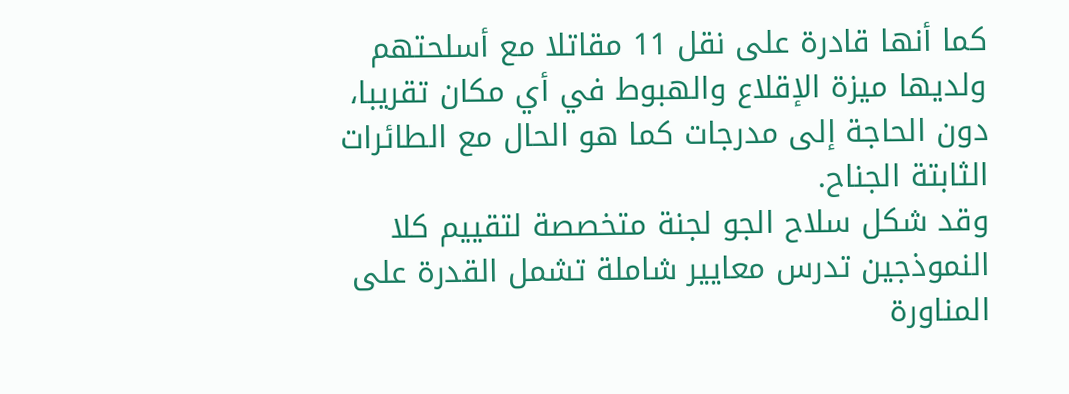كما أنها قادرة على نقل 11 مقاتلا مع أسلحتهم ولديها ميزة الإقلاع والهبوط في أي مكان تقريبا، دون الحاجة إلى مدرجات كما هو الحال مع الطائرات الثابتة الجناح.
وقد شكل سلاح الجو لجنة متخصصة لتقييم كلا النموذجين تدرس معايير شاملة تشمل القدرة على المناورة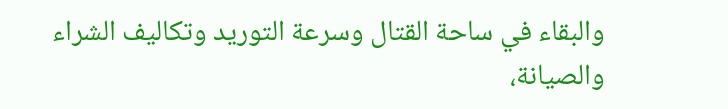والبقاء في ساحة القتال وسرعة التوريد وتكاليف الشراء والصيانة،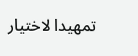تمهيدا لاختيار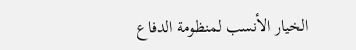الخيار الأنسب لمنظومة الدفاع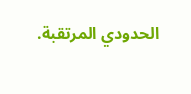الحدودي المرتقبة.